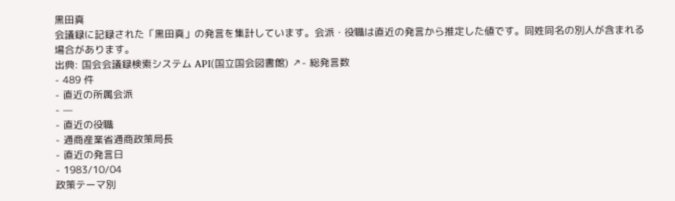黒田真
会議録に記録された「黒田真」の発言を集計しています。会派・役職は直近の発言から推定した値です。同姓同名の別人が含まれる場合があります。
出典: 国会会議録検索システム API(国立国会図書館) ↗- 総発言数
- 489 件
- 直近の所属会派
- —
- 直近の役職
- 通商産業省通商政策局長
- 直近の発言日
- 1983/10/04
政策テーマ別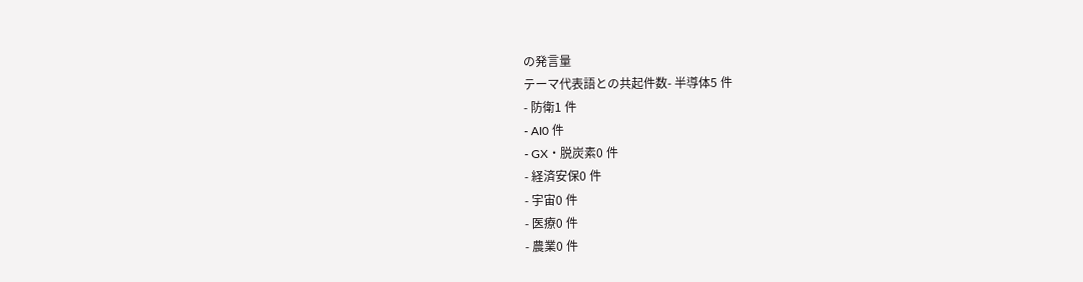の発言量
テーマ代表語との共起件数- 半導体5 件
- 防衛1 件
- AI0 件
- GX・脱炭素0 件
- 経済安保0 件
- 宇宙0 件
- 医療0 件
- 農業0 件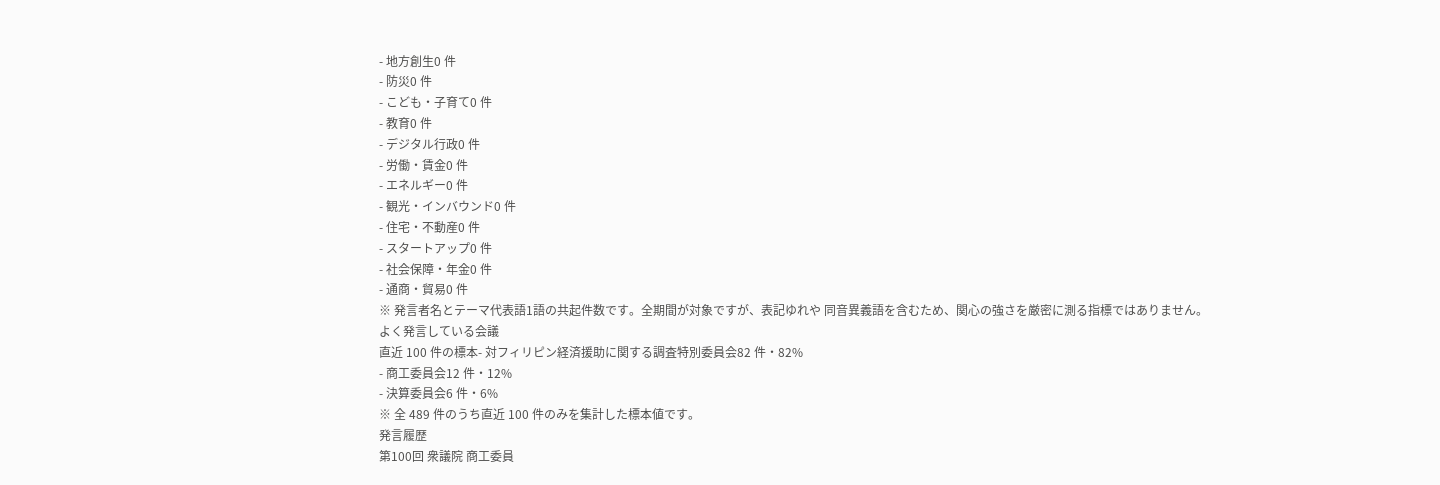- 地方創生0 件
- 防災0 件
- こども・子育て0 件
- 教育0 件
- デジタル行政0 件
- 労働・賃金0 件
- エネルギー0 件
- 観光・インバウンド0 件
- 住宅・不動産0 件
- スタートアップ0 件
- 社会保障・年金0 件
- 通商・貿易0 件
※ 発言者名とテーマ代表語1語の共起件数です。全期間が対象ですが、表記ゆれや 同音異義語を含むため、関心の強さを厳密に測る指標ではありません。
よく発言している会議
直近 100 件の標本- 対フィリピン経済援助に関する調査特別委員会82 件・82%
- 商工委員会12 件・12%
- 決算委員会6 件・6%
※ 全 489 件のうち直近 100 件のみを集計した標本値です。
発言履歴
第100回 衆議院 商工委員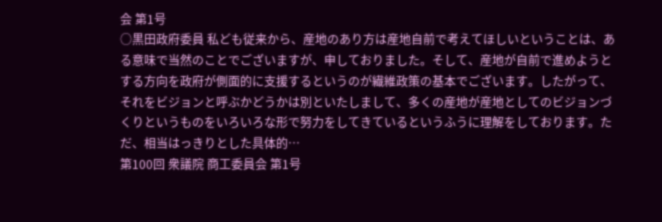会 第1号
○黒田政府委員 私ども従来から、産地のあり方は産地自前で考えてほしいということは、ある意味で当然のことでございますが、申しておりました。そして、産地が自前で進めようとする方向を政府が側面的に支援するというのが繊維政策の基本でございます。したがって、それをビジョンと呼ぶかどうかは別といたしまして、多くの産地が産地としてのビジョンづくりというものをいろいろな形で努力をしてきているというふうに理解をしております。ただ、相当はっきりとした具体的…
第100回 衆議院 商工委員会 第1号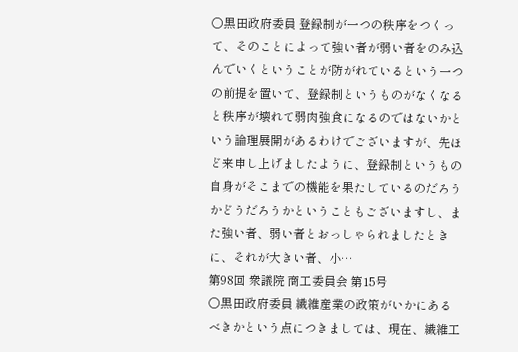○黒田政府委員 登録制が一つの秩序をつくって、そのことによって強い者が弱い者をのみ込んでいくということが防がれているという一つの前提を置いて、登録制というものがなくなると秩序が壊れて弱肉強食になるのではないかという論理展開があるわけでございますが、先ほど来申し上げましたように、登録制というもの自身がそこまでの機能を果たしているのだろうかどうだろうかということもございますし、また強い者、弱い者とおっしゃられましたときに、それが大きい者、小…
第98回 衆議院 商工委員会 第15号
○黒田政府委員 繊維産業の政策がいかにあるべきかという点につきましては、現在、繊維工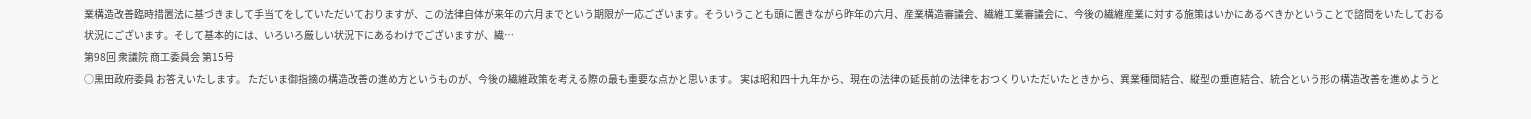業構造改善臨時措置法に基づきまして手当てをしていただいておりますが、この法律自体が来年の六月までという期限が一応ございます。そういうことも頭に置きながら昨年の六月、産業構造審議会、繊維工業審議会に、今後の繊維産業に対する施策はいかにあるべきかということで諮問をいたしておる状況にございます。そして基本的には、いろいろ厳しい状況下にあるわけでございますが、繊…
第98回 衆議院 商工委員会 第15号
○黒田政府委員 お答えいたします。 ただいま御指摘の構造改善の進め方というものが、今後の繊維政策を考える際の最も重要な点かと思います。 実は昭和四十九年から、現在の法律の延長前の法律をおつくりいただいたときから、異業種間結合、縦型の垂直結合、統合という形の構造改善を進めようと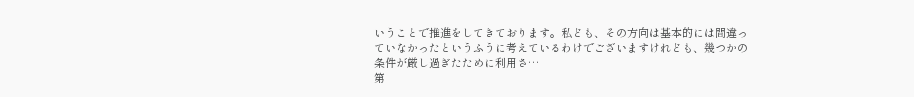いうことで推進をしてきております。私ども、その方向は基本的には間違っていなかったというふうに考えているわけでございますけれども、幾つかの条件が厳し過ぎたために利用さ…
第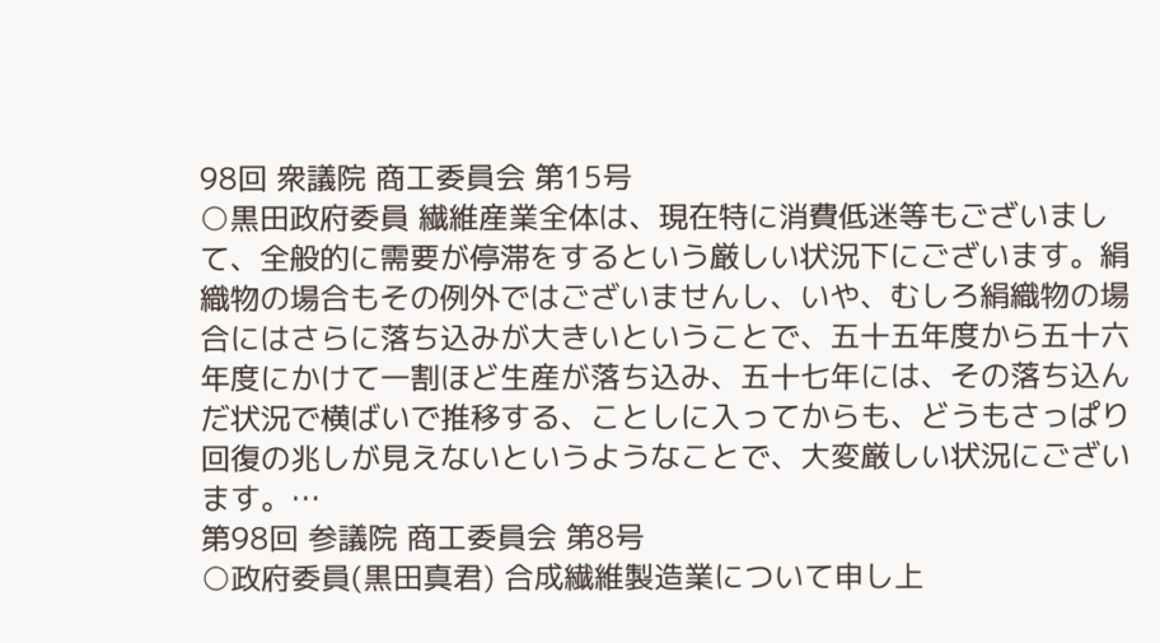98回 衆議院 商工委員会 第15号
○黒田政府委員 繊維産業全体は、現在特に消費低迷等もございまして、全般的に需要が停滞をするという厳しい状況下にございます。絹織物の場合もその例外ではございませんし、いや、むしろ絹織物の場合にはさらに落ち込みが大きいということで、五十五年度から五十六年度にかけて一割ほど生産が落ち込み、五十七年には、その落ち込んだ状況で横ばいで推移する、ことしに入ってからも、どうもさっぱり回復の兆しが見えないというようなことで、大変厳しい状況にございます。…
第98回 参議院 商工委員会 第8号
○政府委員(黒田真君) 合成繊維製造業について申し上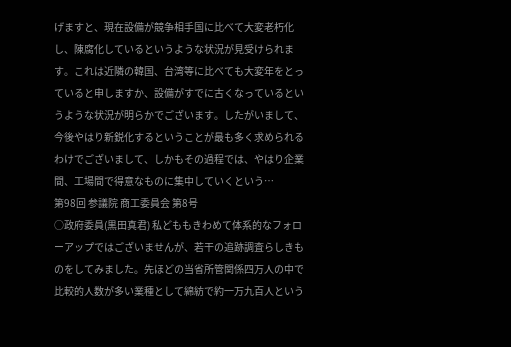げますと、現在設備が競争相手国に比べて大変老朽化し、陳腐化しているというような状況が見受けられます。これは近隣の韓国、台湾等に比べても大変年をとっていると申しますか、設備がすでに古くなっているというような状況が明らかでございます。したがいまして、今後やはり新鋭化するということが最も多く求められるわけでございまして、しかもその過程では、やはり企業間、工場間で得意なものに集中していくという…
第98回 参議院 商工委員会 第8号
○政府委員(黒田真君) 私どももきわめて体系的なフォローアップではございませんが、若干の追跡調査らしきものをしてみました。先ほどの当省所管関係四万人の中で比較的人数が多い業種として綿紡で約一万九百人という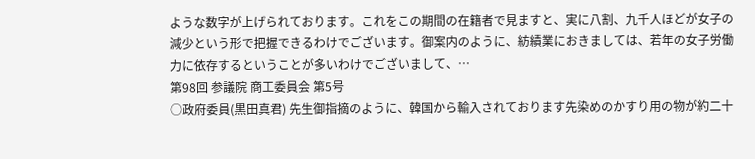ような数字が上げられております。これをこの期間の在籍者で見ますと、実に八割、九千人ほどが女子の減少という形で把握できるわけでございます。御案内のように、紡績業におきましては、若年の女子労働力に依存するということが多いわけでございまして、…
第98回 参議院 商工委員会 第5号
○政府委員(黒田真君) 先生御指摘のように、韓国から輸入されております先染めのかすり用の物が約二十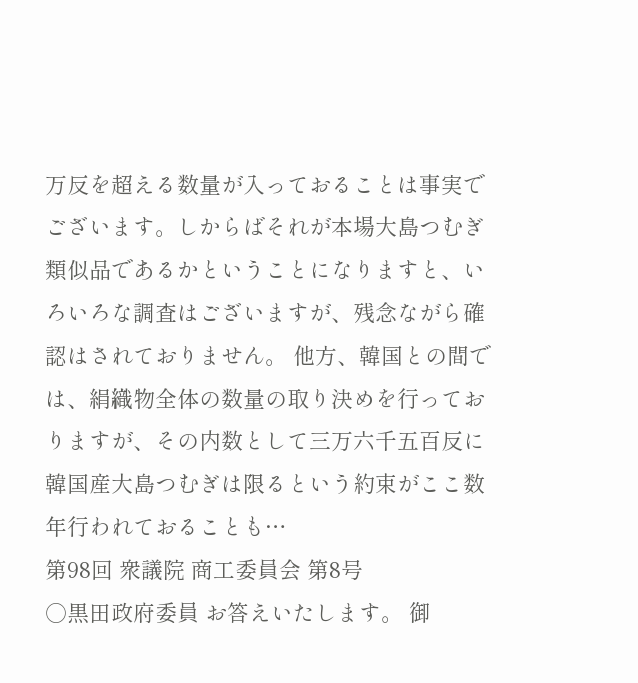万反を超える数量が入っておることは事実でございます。しからばそれが本場大島つむぎ類似品であるかということになりますと、いろいろな調査はございますが、残念ながら確認はされておりません。 他方、韓国との間では、絹織物全体の数量の取り決めを行っておりますが、その内数として三万六千五百反に韓国産大島つむぎは限るという約束がここ数年行われておることも…
第98回 衆議院 商工委員会 第8号
○黒田政府委員 お答えいたします。 御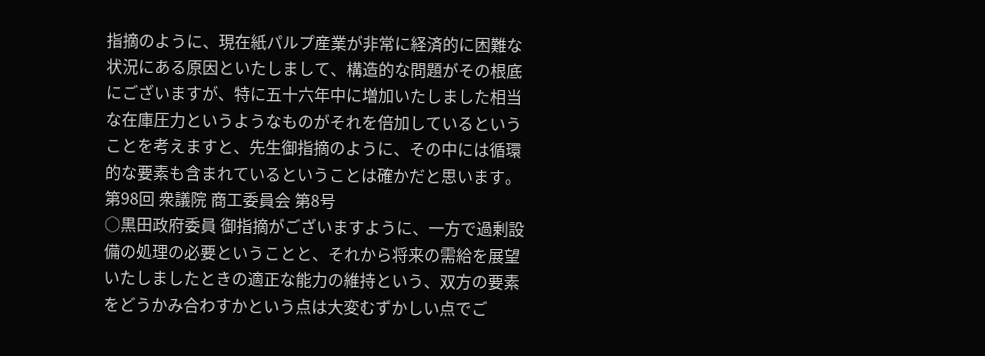指摘のように、現在紙パルプ産業が非常に経済的に困難な状況にある原因といたしまして、構造的な問題がその根底にございますが、特に五十六年中に増加いたしました相当な在庫圧力というようなものがそれを倍加しているということを考えますと、先生御指摘のように、その中には循環的な要素も含まれているということは確かだと思います。
第98回 衆議院 商工委員会 第8号
○黒田政府委員 御指摘がございますように、一方で過剰設備の処理の必要ということと、それから将来の需給を展望いたしましたときの適正な能力の維持という、双方の要素をどうかみ合わすかという点は大変むずかしい点でご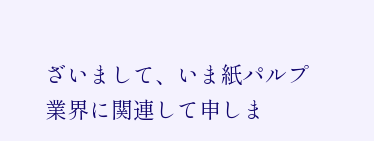ざいまして、いま紙パルプ業界に関連して申しま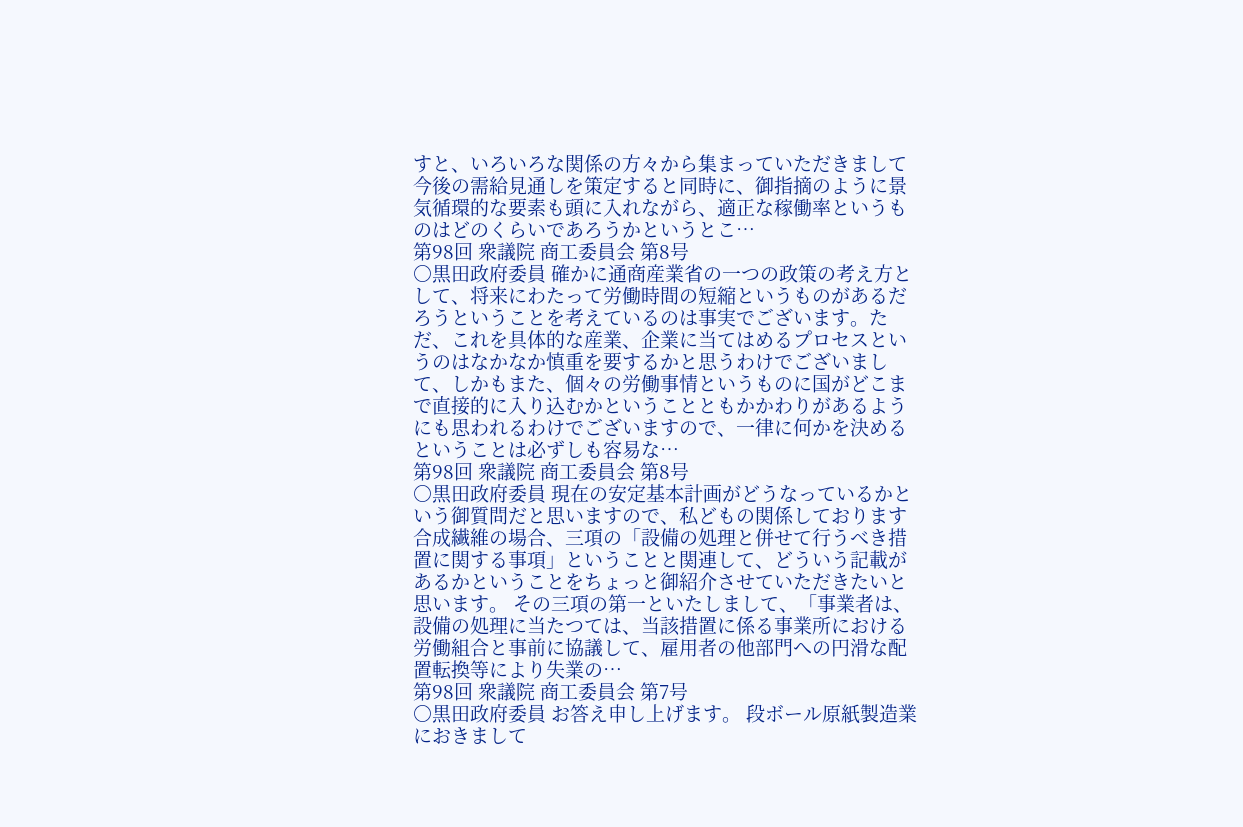すと、いろいろな関係の方々から集まっていただきまして今後の需給見通しを策定すると同時に、御指摘のように景気循環的な要素も頭に入れながら、適正な稼働率というものはどのくらいであろうかというとこ…
第98回 衆議院 商工委員会 第8号
○黒田政府委員 確かに通商産業省の一つの政策の考え方として、将来にわたって労働時間の短縮というものがあるだろうということを考えているのは事実でございます。ただ、これを具体的な産業、企業に当てはめるプロセスというのはなかなか慎重を要するかと思うわけでございまして、しかもまた、個々の労働事情というものに国がどこまで直接的に入り込むかということともかかわりがあるようにも思われるわけでございますので、一律に何かを決めるということは必ずしも容易な…
第98回 衆議院 商工委員会 第8号
○黒田政府委員 現在の安定基本計画がどうなっているかという御質問だと思いますので、私どもの関係しております合成繊維の場合、三項の「設備の処理と併せて行うべき措置に関する事項」ということと関連して、どういう記載があるかということをちょっと御紹介させていただきたいと思います。 その三項の第一といたしまして、「事業者は、設備の処理に当たつては、当該措置に係る事業所における労働組合と事前に協議して、雇用者の他部門への円滑な配置転換等により失業の…
第98回 衆議院 商工委員会 第7号
○黒田政府委員 お答え申し上げます。 段ボール原紙製造業におきまして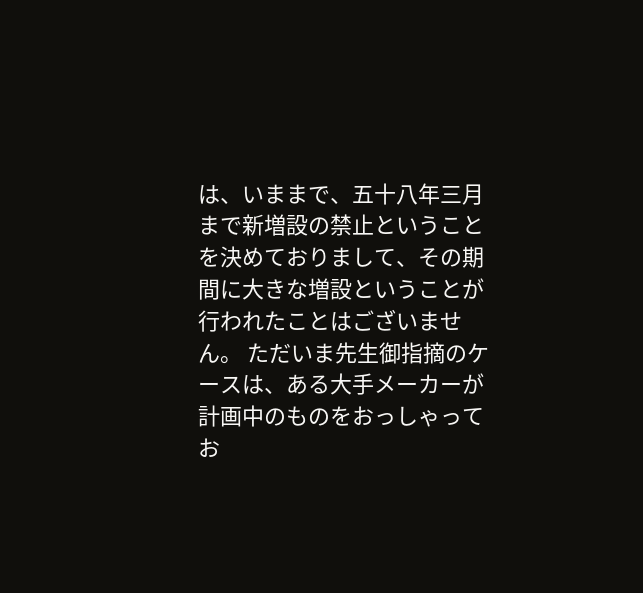は、いままで、五十八年三月まで新増設の禁止ということを決めておりまして、その期間に大きな増設ということが行われたことはございません。 ただいま先生御指摘のケースは、ある大手メーカーが計画中のものをおっしゃってお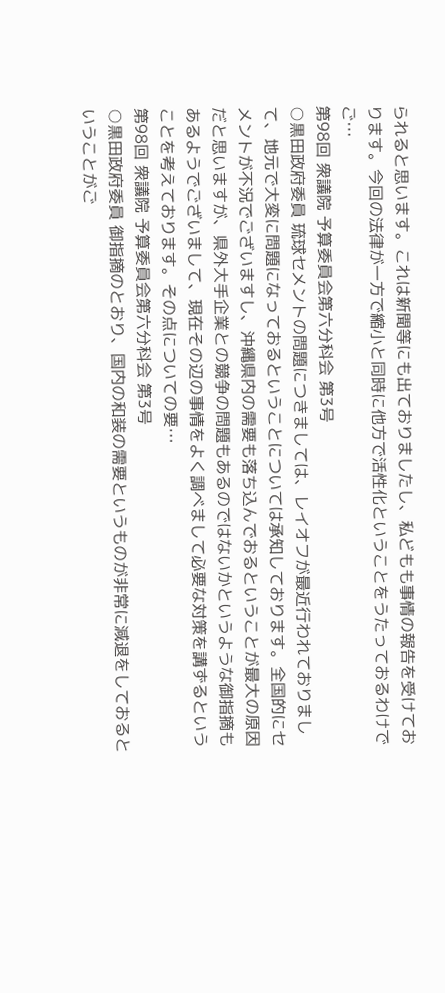られると思います。これは新聞等にも出ておりましたし、私どもも事情の報告を受けております。今回の法律が一方で縮小と同時に他方で活性化ということをうたっておるわけでご…
第98回 衆議院 予算委員会第六分科会 第3号
○黒田政府委員 琉球セメントの問題につきましては、レイオフが最近行われておりまして、地元で大変に問題になっておるということについては承知しております。全国的にセメントが不況でございますし、沖縄県内の需要も落ち込んでおるということが最大の原因だと思いますが、県外大手企業との競争の問題もあるのではないかというような御指摘もあるようでございまして、現在その辺の事情をよく調べまして必要な対策を講ずるということを考えております。その点についての要…
第98回 衆議院 予算委員会第六分科会 第3号
○黒田政府委員 御指摘のとおり、国内の和装の需要というものが非常に減退をしておるということがご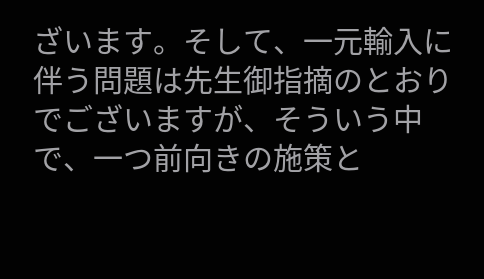ざいます。そして、一元輸入に伴う問題は先生御指摘のとおりでございますが、そういう中で、一つ前向きの施策と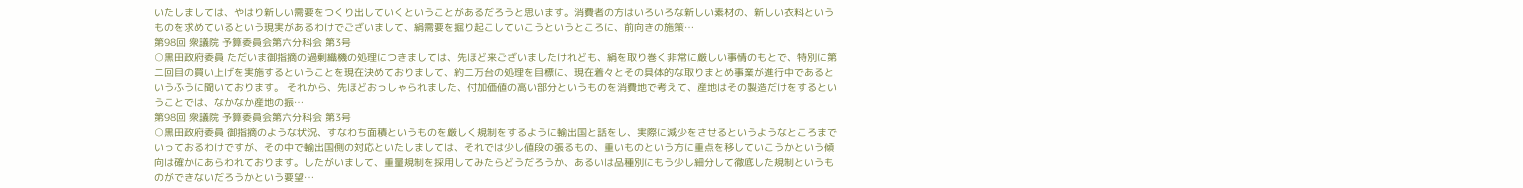いたしましては、やはり新しい需要をつくり出していくということがあるだろうと思います。消費者の方はいろいろな新しい素材の、新しい衣料というものを求めているという現実があるわけでございまして、絹需要を掘り起こしていこうというところに、前向きの施策…
第98回 衆議院 予算委員会第六分科会 第3号
○黒田政府委員 ただいま御指摘の過剰織機の処理につきましては、先ほど来ございましたけれども、絹を取り巻く非常に厳しい事情のもとで、特別に第二回目の買い上げを実施するということを現在決めておりまして、約二万台の処理を目標に、現在着々とその具体的な取りまとめ事業が進行中であるというふうに聞いております。 それから、先ほどおっしゃられました、付加価値の高い部分というものを消費地で考えて、産地はその製造だけをするということでは、なかなか産地の振…
第98回 衆議院 予算委員会第六分科会 第3号
○黒田政府委員 御指摘のような状況、すなわち面積というものを厳しく規制をするように輸出国と話をし、実際に減少をさせるというようなところまでいっておるわけですが、その中で輸出国側の対応といたしましては、それでは少し値段の張るもの、重いものという方に重点を移していこうかという傾向は確かにあらわれております。したがいまして、重量規制を採用してみたらどうだろうか、あるいは品種別にもう少し細分して徹底した規制というものができないだろうかという要望…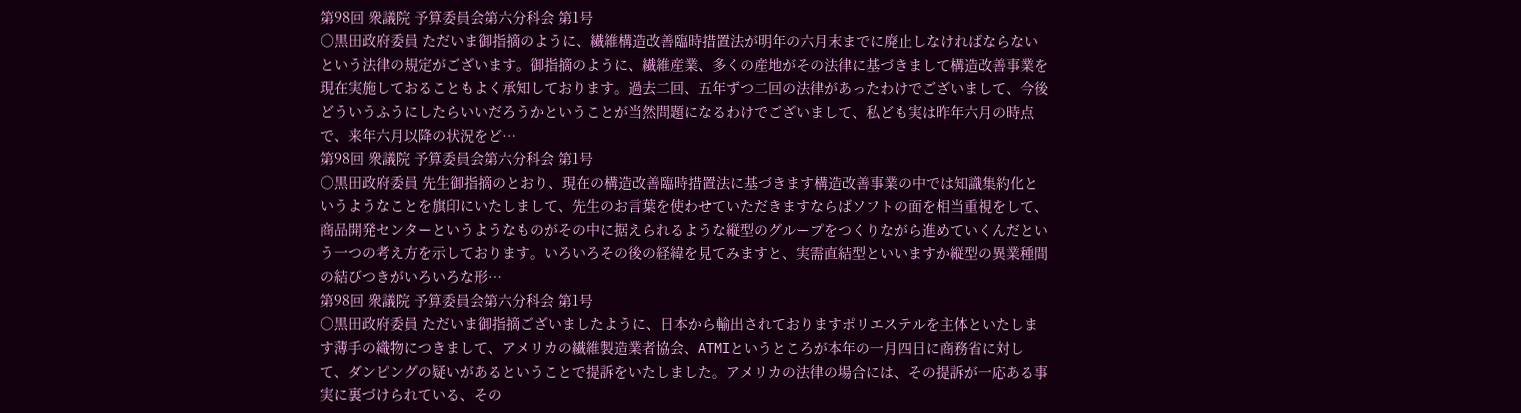第98回 衆議院 予算委員会第六分科会 第1号
○黒田政府委員 ただいま御指摘のように、繊維構造改善臨時措置法が明年の六月末までに廃止しなければならないという法律の規定がございます。御指摘のように、繊維産業、多くの産地がその法律に基づきまして構造改善事業を現在実施しておることもよく承知しております。過去二回、五年ずつ二回の法律があったわけでございまして、今後どういうふうにしたらいいだろうかということが当然問題になるわけでございまして、私ども実は昨年六月の時点で、来年六月以降の状況をど…
第98回 衆議院 予算委員会第六分科会 第1号
○黒田政府委員 先生御指摘のとおり、現在の構造改善臨時措置法に基づきます構造改善事業の中では知識集約化というようなことを旗印にいたしまして、先生のお言葉を使わせていただきますならばソフトの面を相当重視をして、商品開発センターというようなものがその中に据えられるような縦型のグループをつくりながら進めていくんだという一つの考え方を示しております。いろいろその後の経緯を見てみますと、実需直結型といいますか縦型の異業種間の結びつきがいろいろな形…
第98回 衆議院 予算委員会第六分科会 第1号
○黒田政府委員 ただいま御指摘ございましたように、日本から輸出されておりますポリエステルを主体といたします薄手の織物につきまして、アメリカの繊維製造業者協会、ATMIというところが本年の一月四日に商務省に対して、ダンピングの疑いがあるということで提訴をいたしました。アメリカの法律の場合には、その提訴が一応ある事実に裏づけられている、その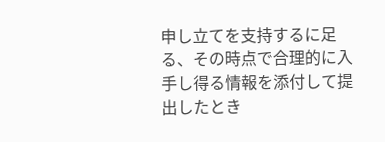申し立てを支持するに足る、その時点で合理的に入手し得る情報を添付して提出したとき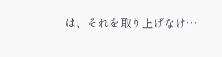は、それを取り上げなけ…